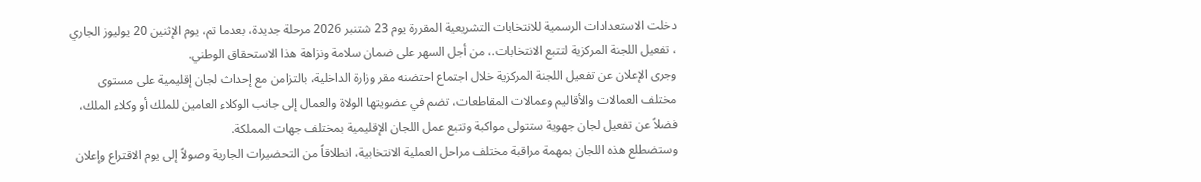دخلت الاستعدادات الرسمية للانتخابات التشريعية المقررة يوم 23 شتنبر 2026 مرحلة جديدة، بعدما تم، يوم الإثنين 20 يوليوز الجاري ، تفعيل اللجنة المركزية لتتبع الانتخابات.، من أجل السهر على ضمان سلامة ونزاهة هذا الاستحقاق الوطني.
وجرى الإعلان عن تفعيل اللجنة المركزية خلال اجتماع احتضنه مقر وزارة الداخلية، بالتزامن مع إحداث لجان إقليمية على مستوى مختلف العمالات والأقاليم وعمالات المقاطعات، تضم في عضويتها الولاة والعمال إلى جانب الوكلاء العامين للملك أو وكلاء الملك، فضلاً عن تفعيل لجان جهوية ستتولى مواكبة وتتبع عمل اللجان الإقليمية بمختلف جهات المملكة.
وستضطلع هذه اللجان بمهمة مراقبة مختلف مراحل العملية الانتخابية، انطلاقاً من التحضيرات الجارية وصولاً إلى يوم الاقتراع وإعلان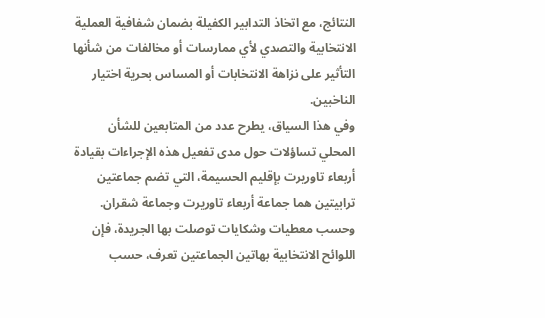النتائج، مع اتخاذ التدابير الكفيلة بضمان شفافية العملية الانتخابية والتصدي لأي ممارسات أو مخالفات من شأنها التأثير على نزاهة الانتخابات أو المساس بحرية اختيار الناخبين.
وفي هذا السياق، يطرح عدد من المتابعين للشأن المحلي تساؤلات حول مدى تفعيل هذه الإجراءات بقيادة أربعاء تاوريرت بإقليم الحسيمة، التي تضم جماعتين ترابيتين هما جماعة أربعاء تاوريرت وجماعة شقران.
وحسب معطيات وشكايات توصلت بها الجريدة، فإن اللوائح الانتخابية بهاتين الجماعتين تعرف، حسب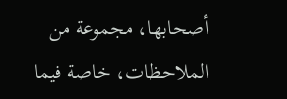أصحابها، مجموعة من الملاحظات، خاصة فيما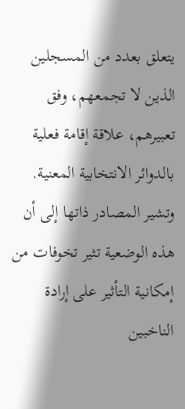يتعلق بعدد من المسجلين الذين لا تجمعهم، وفق تعبيرهم، علاقة إقامة فعلية بالدوائر الانتخابية المعنية.
وتشير المصادر ذاتها إلى أن هذه الوضعية تثير تخوفات من إمكانية التأثير على إرادة الناخبين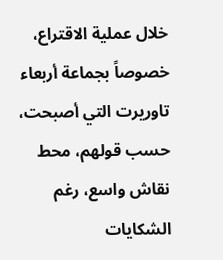خلال عملية الاقتراع، خصوصاً بجماعة أربعاء تاوريرت التي أصبحت، حسب قولهم، محط نقاش واسع، رغم الشكايات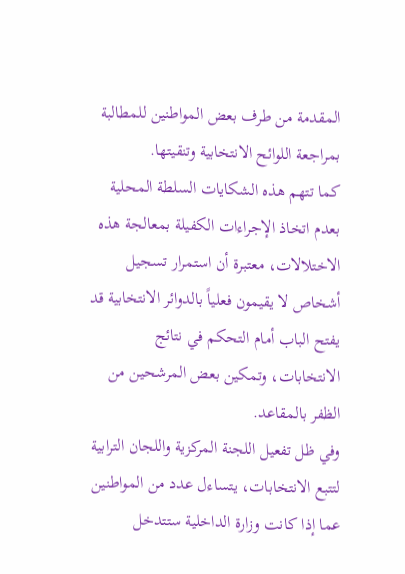المقدمة من طرف بعض المواطنين للمطالبة بمراجعة اللوائح الانتخابية وتنقيتها.
كما تتهم هذه الشكايات السلطة المحلية بعدم اتخاذ الإجراءات الكفيلة بمعالجة هذه الاختلالات، معتبرة أن استمرار تسجيل أشخاص لا يقيمون فعلياً بالدوائر الانتخابية قد يفتح الباب أمام التحكم في نتائج الانتخابات، وتمكين بعض المرشحين من الظفر بالمقاعد.
وفي ظل تفعيل اللجنة المركزية واللجان الترابية لتتبع الانتخابات، يتساءل عدد من المواطنين عما إذا كانت وزارة الداخلية ستتدخل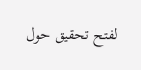لفتح تحقيق حول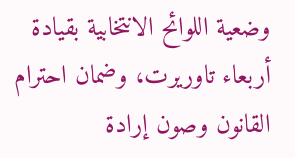وضعية اللوائح الانتخابية بقيادة أربعاء تاوريرت، وضمان احترام القانون وصون إرادة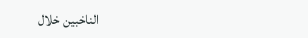الناخبين خلال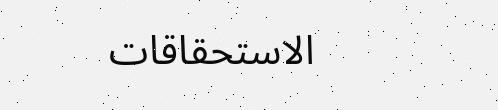الاستحقاقات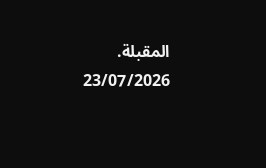المقبلة.
23/07/2026